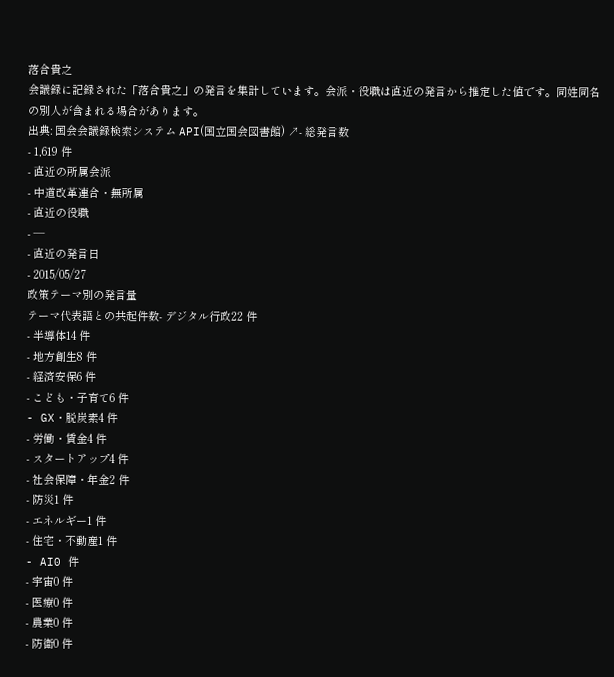落合貴之
会議録に記録された「落合貴之」の発言を集計しています。会派・役職は直近の発言から推定した値です。同姓同名の別人が含まれる場合があります。
出典: 国会会議録検索システム API(国立国会図書館) ↗- 総発言数
- 1,619 件
- 直近の所属会派
- 中道改革連合・無所属
- 直近の役職
- —
- 直近の発言日
- 2015/05/27
政策テーマ別の発言量
テーマ代表語との共起件数- デジタル行政22 件
- 半導体14 件
- 地方創生8 件
- 経済安保6 件
- こども・子育て6 件
- GX・脱炭素4 件
- 労働・賃金4 件
- スタートアップ4 件
- 社会保障・年金2 件
- 防災1 件
- エネルギー1 件
- 住宅・不動産1 件
- AI0 件
- 宇宙0 件
- 医療0 件
- 農業0 件
- 防衛0 件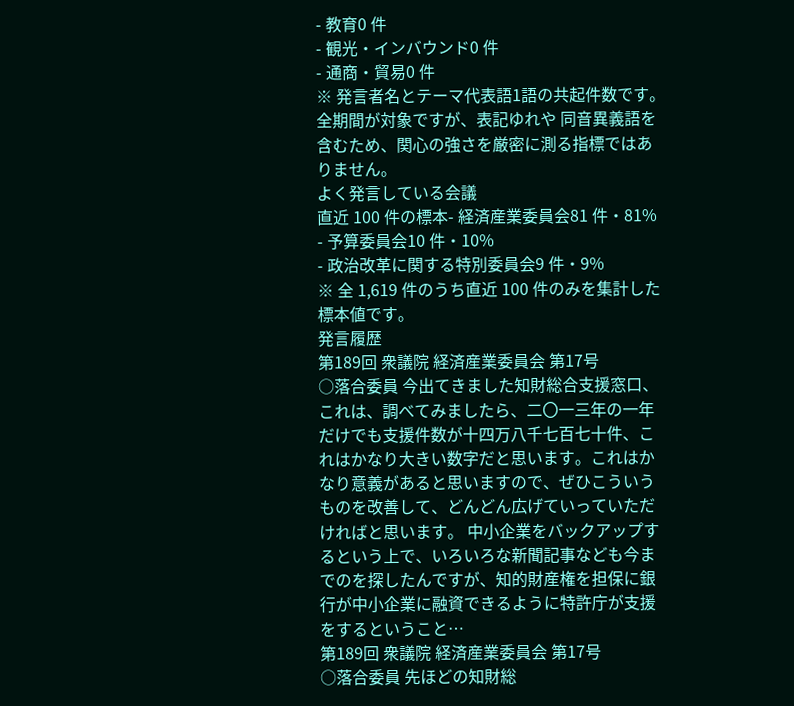- 教育0 件
- 観光・インバウンド0 件
- 通商・貿易0 件
※ 発言者名とテーマ代表語1語の共起件数です。全期間が対象ですが、表記ゆれや 同音異義語を含むため、関心の強さを厳密に測る指標ではありません。
よく発言している会議
直近 100 件の標本- 経済産業委員会81 件・81%
- 予算委員会10 件・10%
- 政治改革に関する特別委員会9 件・9%
※ 全 1,619 件のうち直近 100 件のみを集計した標本値です。
発言履歴
第189回 衆議院 経済産業委員会 第17号
○落合委員 今出てきました知財総合支援窓口、これは、調べてみましたら、二〇一三年の一年だけでも支援件数が十四万八千七百七十件、これはかなり大きい数字だと思います。これはかなり意義があると思いますので、ぜひこういうものを改善して、どんどん広げていっていただければと思います。 中小企業をバックアップするという上で、いろいろな新聞記事なども今までのを探したんですが、知的財産権を担保に銀行が中小企業に融資できるように特許庁が支援をするということ…
第189回 衆議院 経済産業委員会 第17号
○落合委員 先ほどの知財総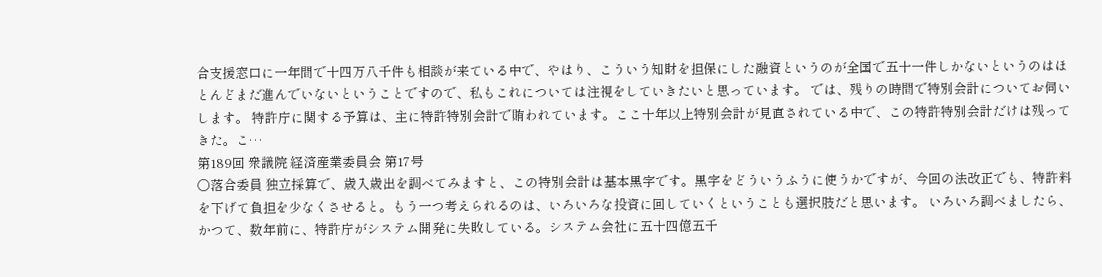合支援窓口に一年間で十四万八千件も相談が来ている中で、やはり、こういう知財を担保にした融資というのが全国で五十一件しかないというのはほとんどまだ進んでいないということですので、私もこれについては注視をしていきたいと思っています。 では、残りの時間で特別会計についてお伺いします。 特許庁に関する予算は、主に特許特別会計で賄われています。ここ十年以上特別会計が見直されている中で、この特許特別会計だけは残ってきた。こ…
第189回 衆議院 経済産業委員会 第17号
○落合委員 独立採算で、歳入歳出を調べてみますと、この特別会計は基本黒字です。黒字をどういうふうに使うかですが、今回の法改正でも、特許料を下げて負担を少なくさせると。もう一つ考えられるのは、いろいろな投資に回していくということも選択肢だと思います。 いろいろ調べましたら、かつて、数年前に、特許庁がシステム開発に失敗している。システム会社に五十四億五千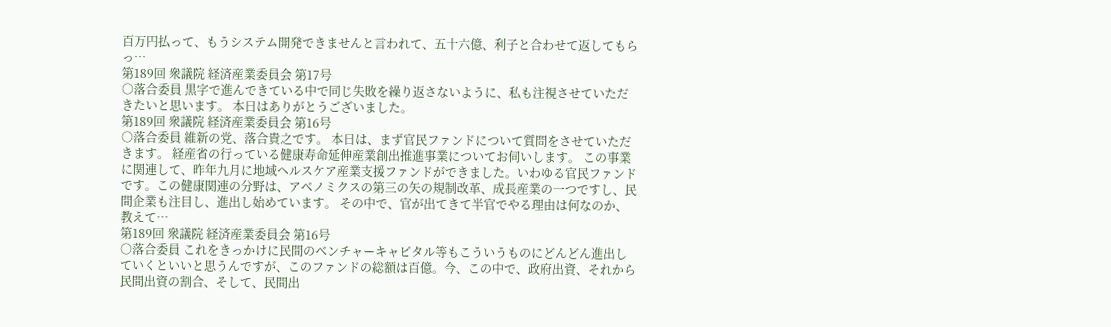百万円払って、もうシステム開発できませんと言われて、五十六億、利子と合わせて返してもらっ…
第189回 衆議院 経済産業委員会 第17号
○落合委員 黒字で進んできている中で同じ失敗を繰り返さないように、私も注視させていただきたいと思います。 本日はありがとうございました。
第189回 衆議院 経済産業委員会 第16号
○落合委員 維新の党、落合貴之です。 本日は、まず官民ファンドについて質問をさせていただきます。 経産省の行っている健康寿命延伸産業創出推進事業についてお伺いします。 この事業に関連して、昨年九月に地域ヘルスケア産業支援ファンドができました。いわゆる官民ファンドです。この健康関連の分野は、アベノミクスの第三の矢の規制改革、成長産業の一つですし、民間企業も注目し、進出し始めています。 その中で、官が出てきて半官でやる理由は何なのか、教えて…
第189回 衆議院 経済産業委員会 第16号
○落合委員 これをきっかけに民間のベンチャーキャピタル等もこういうものにどんどん進出していくといいと思うんですが、このファンドの総額は百億。今、この中で、政府出資、それから民間出資の割合、そして、民間出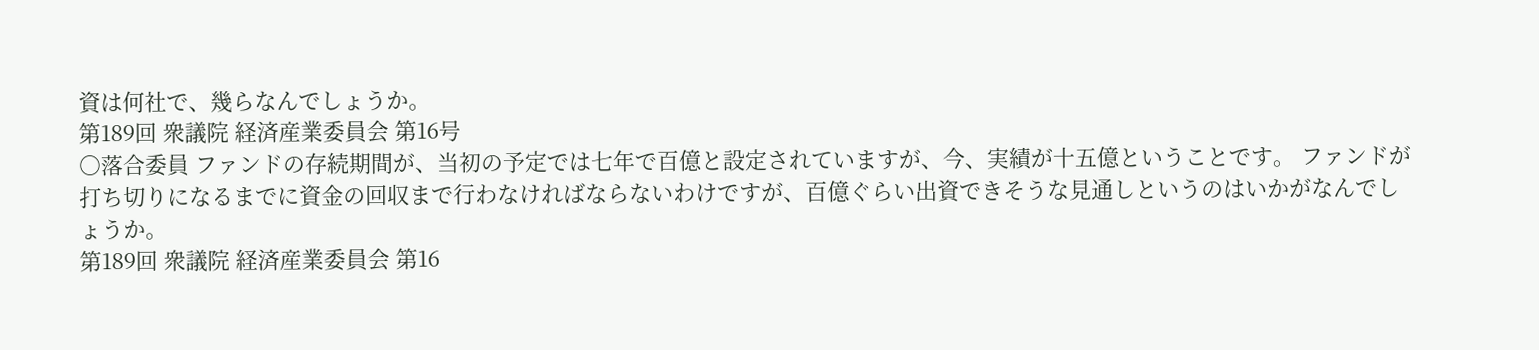資は何社で、幾らなんでしょうか。
第189回 衆議院 経済産業委員会 第16号
○落合委員 ファンドの存続期間が、当初の予定では七年で百億と設定されていますが、今、実績が十五億ということです。 ファンドが打ち切りになるまでに資金の回収まで行わなければならないわけですが、百億ぐらい出資できそうな見通しというのはいかがなんでしょうか。
第189回 衆議院 経済産業委員会 第16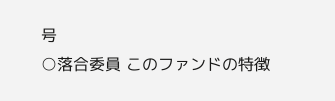号
○落合委員 このファンドの特徴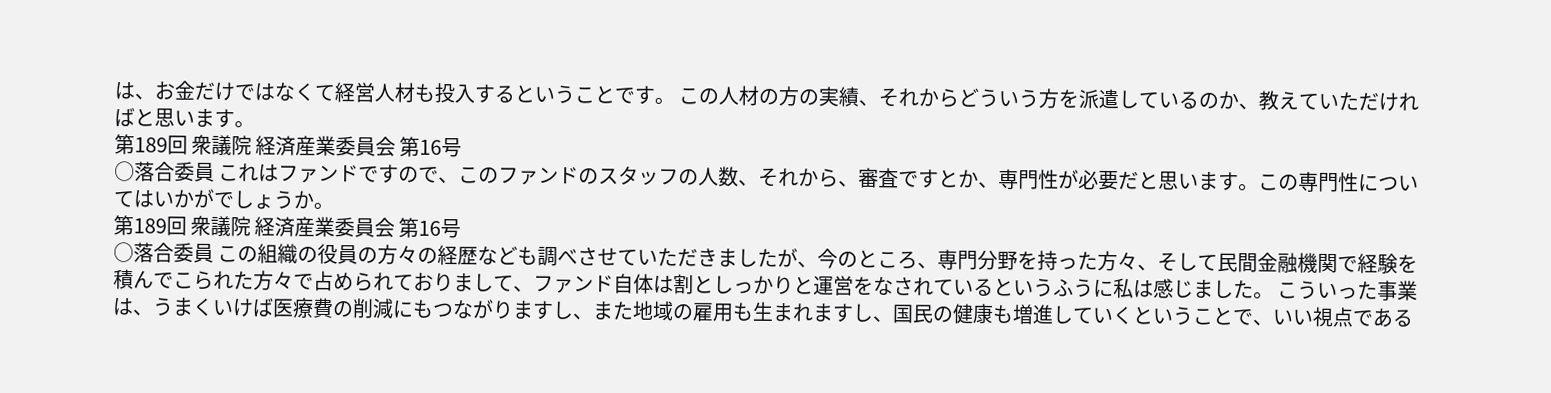は、お金だけではなくて経営人材も投入するということです。 この人材の方の実績、それからどういう方を派遣しているのか、教えていただければと思います。
第189回 衆議院 経済産業委員会 第16号
○落合委員 これはファンドですので、このファンドのスタッフの人数、それから、審査ですとか、専門性が必要だと思います。この専門性についてはいかがでしょうか。
第189回 衆議院 経済産業委員会 第16号
○落合委員 この組織の役員の方々の経歴なども調べさせていただきましたが、今のところ、専門分野を持った方々、そして民間金融機関で経験を積んでこられた方々で占められておりまして、ファンド自体は割としっかりと運営をなされているというふうに私は感じました。 こういった事業は、うまくいけば医療費の削減にもつながりますし、また地域の雇用も生まれますし、国民の健康も増進していくということで、いい視点である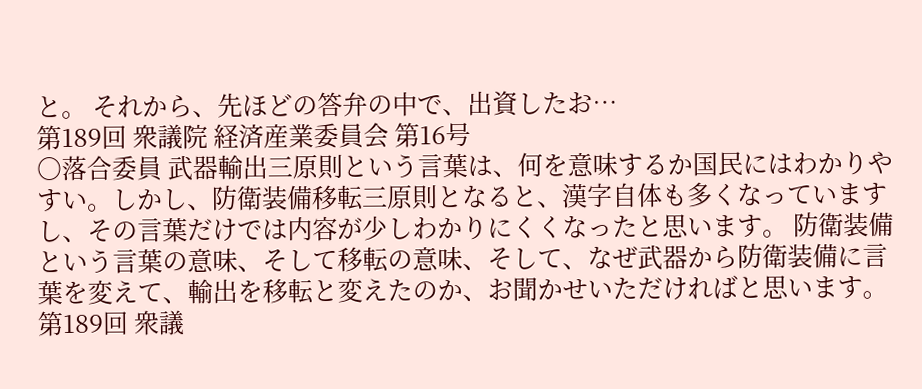と。 それから、先ほどの答弁の中で、出資したお…
第189回 衆議院 経済産業委員会 第16号
○落合委員 武器輸出三原則という言葉は、何を意味するか国民にはわかりやすい。しかし、防衛装備移転三原則となると、漢字自体も多くなっていますし、その言葉だけでは内容が少しわかりにくくなったと思います。 防衛装備という言葉の意味、そして移転の意味、そして、なぜ武器から防衛装備に言葉を変えて、輸出を移転と変えたのか、お聞かせいただければと思います。
第189回 衆議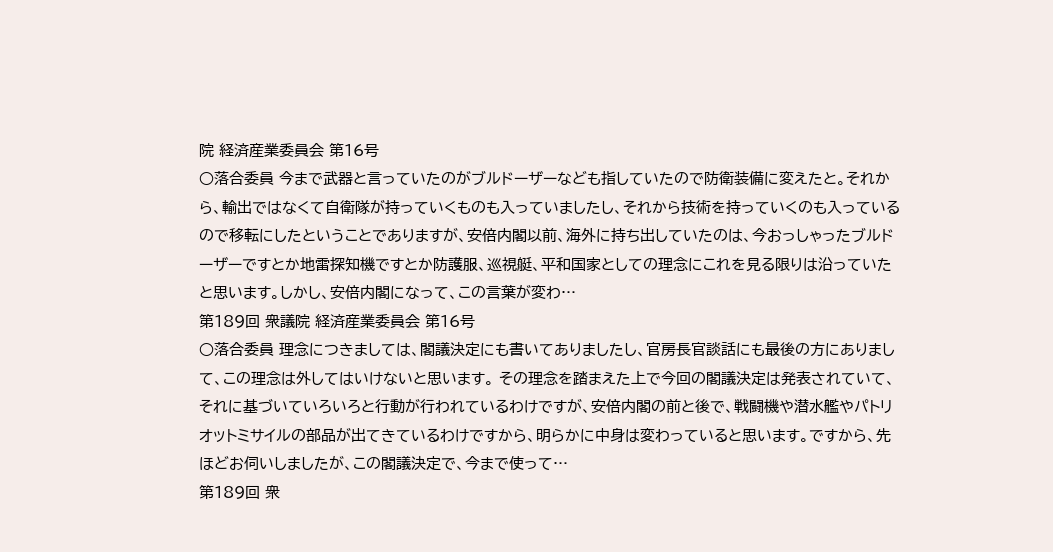院 経済産業委員会 第16号
○落合委員 今まで武器と言っていたのがブルドーザーなども指していたので防衛装備に変えたと。それから、輸出ではなくて自衛隊が持っていくものも入っていましたし、それから技術を持っていくのも入っているので移転にしたということでありますが、安倍内閣以前、海外に持ち出していたのは、今おっしゃったブルドーザーですとか地雷探知機ですとか防護服、巡視艇、平和国家としての理念にこれを見る限りは沿っていたと思います。しかし、安倍内閣になって、この言葉が変わ…
第189回 衆議院 経済産業委員会 第16号
○落合委員 理念につきましては、閣議決定にも書いてありましたし、官房長官談話にも最後の方にありまして、この理念は外してはいけないと思います。 その理念を踏まえた上で今回の閣議決定は発表されていて、それに基づいていろいろと行動が行われているわけですが、安倍内閣の前と後で、戦闘機や潜水艦やパトリオットミサイルの部品が出てきているわけですから、明らかに中身は変わっていると思います。ですから、先ほどお伺いしましたが、この閣議決定で、今まで使って…
第189回 衆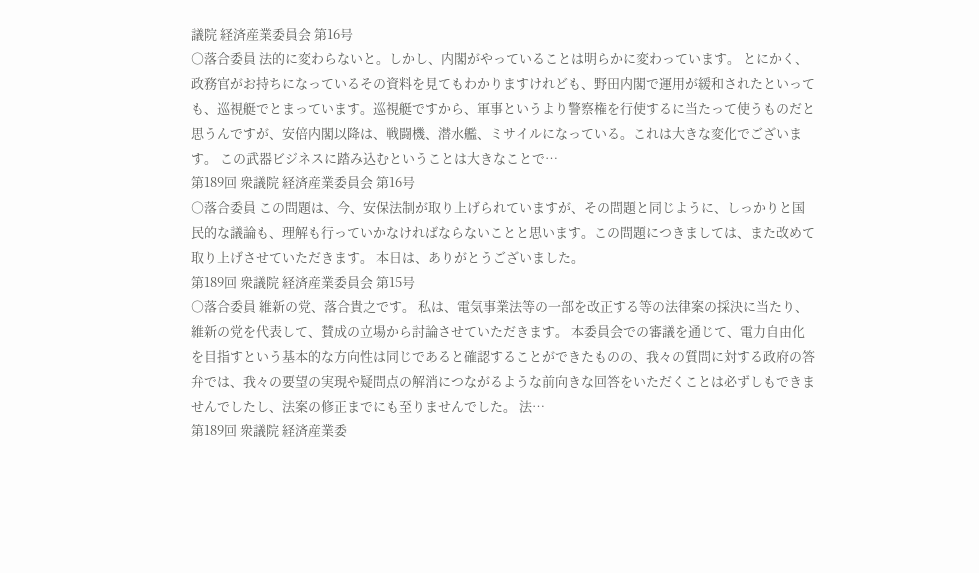議院 経済産業委員会 第16号
○落合委員 法的に変わらないと。しかし、内閣がやっていることは明らかに変わっています。 とにかく、政務官がお持ちになっているその資料を見てもわかりますけれども、野田内閣で運用が緩和されたといっても、巡視艇でとまっています。巡視艇ですから、軍事というより警察権を行使するに当たって使うものだと思うんですが、安倍内閣以降は、戦闘機、潜水艦、ミサイルになっている。これは大きな変化でございます。 この武器ビジネスに踏み込むということは大きなことで…
第189回 衆議院 経済産業委員会 第16号
○落合委員 この問題は、今、安保法制が取り上げられていますが、その問題と同じように、しっかりと国民的な議論も、理解も行っていかなければならないことと思います。この問題につきましては、また改めて取り上げさせていただきます。 本日は、ありがとうございました。
第189回 衆議院 経済産業委員会 第15号
○落合委員 維新の党、落合貴之です。 私は、電気事業法等の一部を改正する等の法律案の採決に当たり、維新の党を代表して、賛成の立場から討論させていただきます。 本委員会での審議を通じて、電力自由化を目指すという基本的な方向性は同じであると確認することができたものの、我々の質問に対する政府の答弁では、我々の要望の実現や疑問点の解消につながるような前向きな回答をいただくことは必ずしもできませんでしたし、法案の修正までにも至りませんでした。 法…
第189回 衆議院 経済産業委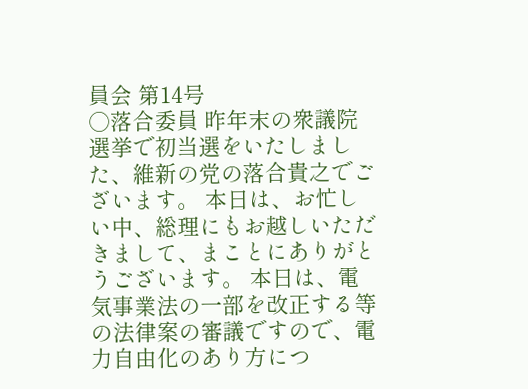員会 第14号
○落合委員 昨年末の衆議院選挙で初当選をいたしました、維新の党の落合貴之でございます。 本日は、お忙しい中、総理にもお越しいただきまして、まことにありがとうございます。 本日は、電気事業法の一部を改正する等の法律案の審議ですので、電力自由化のあり方につ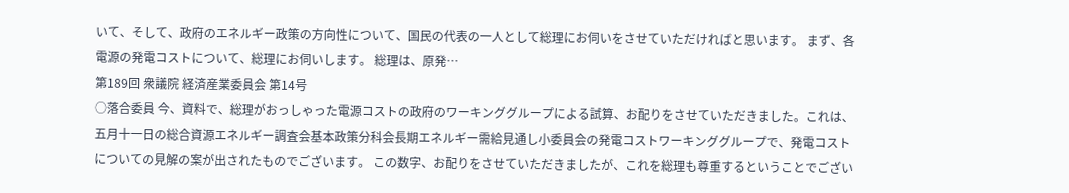いて、そして、政府のエネルギー政策の方向性について、国民の代表の一人として総理にお伺いをさせていただければと思います。 まず、各電源の発電コストについて、総理にお伺いします。 総理は、原発…
第189回 衆議院 経済産業委員会 第14号
○落合委員 今、資料で、総理がおっしゃった電源コストの政府のワーキンググループによる試算、お配りをさせていただきました。これは、五月十一日の総合資源エネルギー調査会基本政策分科会長期エネルギー需給見通し小委員会の発電コストワーキンググループで、発電コストについての見解の案が出されたものでございます。 この数字、お配りをさせていただきましたが、これを総理も尊重するということでござい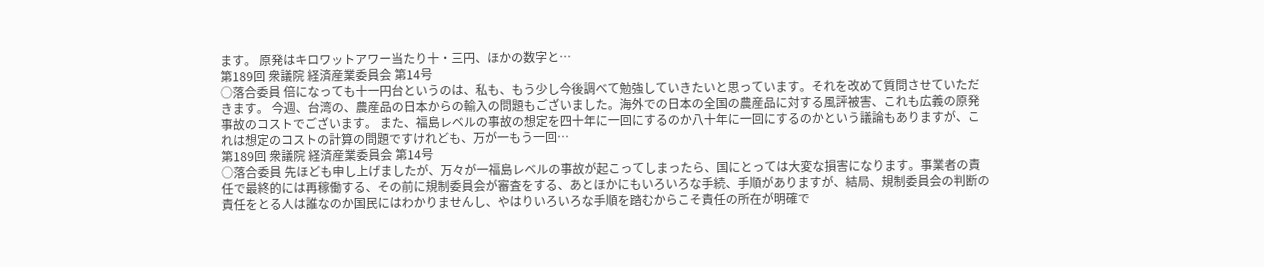ます。 原発はキロワットアワー当たり十・三円、ほかの数字と…
第189回 衆議院 経済産業委員会 第14号
○落合委員 倍になっても十一円台というのは、私も、もう少し今後調べて勉強していきたいと思っています。それを改めて質問させていただきます。 今週、台湾の、農産品の日本からの輸入の問題もございました。海外での日本の全国の農産品に対する風評被害、これも広義の原発事故のコストでございます。 また、福島レベルの事故の想定を四十年に一回にするのか八十年に一回にするのかという議論もありますが、これは想定のコストの計算の問題ですけれども、万が一もう一回…
第189回 衆議院 経済産業委員会 第14号
○落合委員 先ほども申し上げましたが、万々が一福島レベルの事故が起こってしまったら、国にとっては大変な損害になります。事業者の責任で最終的には再稼働する、その前に規制委員会が審査をする、あとほかにもいろいろな手続、手順がありますが、結局、規制委員会の判断の責任をとる人は誰なのか国民にはわかりませんし、やはりいろいろな手順を踏むからこそ責任の所在が明確で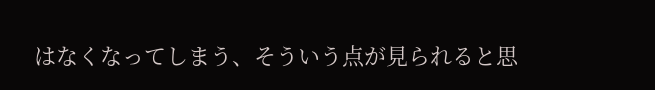はなくなってしまう、そういう点が見られると思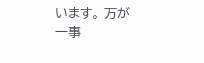います。 万が一事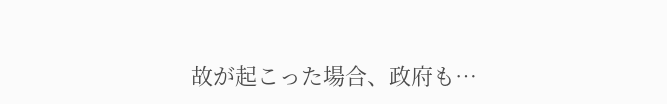故が起こった場合、政府も…